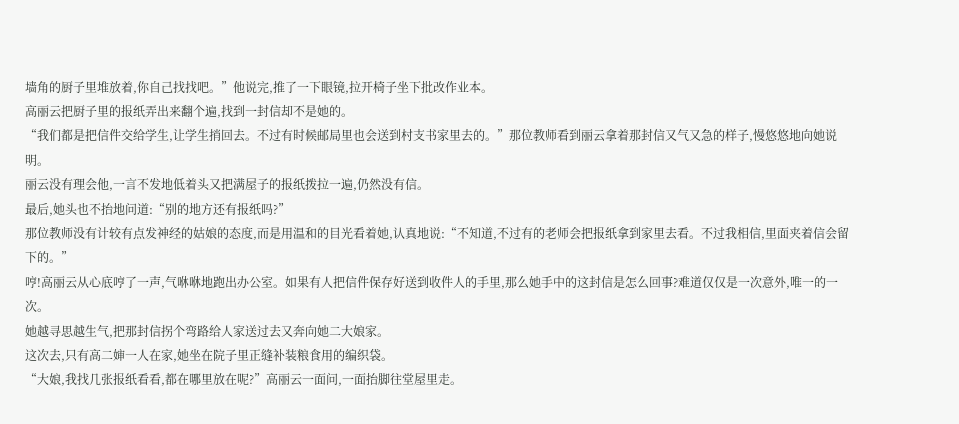墙角的厨子里堆放着,你自己找找吧。”他说完,推了一下眼镜,拉开椅子坐下批改作业本。
高丽云把厨子里的报纸弄出来翻个遍,找到一封信却不是她的。
“我们都是把信件交给学生,让学生捎回去。不过有时候邮局里也会送到村支书家里去的。”那位教师看到丽云拿着那封信又气又急的样子,慢悠悠地向她说明。
丽云没有理会他,一言不发地低着头又把满屋子的报纸拨拉一遍,仍然没有信。
最后,她头也不抬地问道:“别的地方还有报纸吗?”
那位教师没有计较有点发神经的姑娘的态度,而是用温和的目光看着她,认真地说:“不知道,不过有的老师会把报纸拿到家里去看。不过我相信,里面夹着信会留下的。”
哼!高丽云从心底哼了一声,气咻咻地跑出办公室。如果有人把信件保存好送到收件人的手里,那么她手中的这封信是怎么回事?难道仅仅是一次意外,唯一的一次。
她越寻思越生气,把那封信拐个弯路给人家送过去又奔向她二大娘家。
这次去,只有高二婶一人在家,她坐在院子里正缝补装粮食用的编织袋。
“大娘,我找几张报纸看看,都在哪里放在呢?”高丽云一面问,一面抬脚往堂屋里走。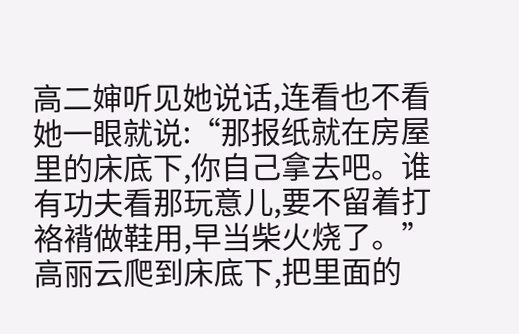高二婶听见她说话,连看也不看她一眼就说:“那报纸就在房屋里的床底下,你自己拿去吧。谁有功夫看那玩意儿,要不留着打袼褙做鞋用,早当柴火烧了。”
高丽云爬到床底下,把里面的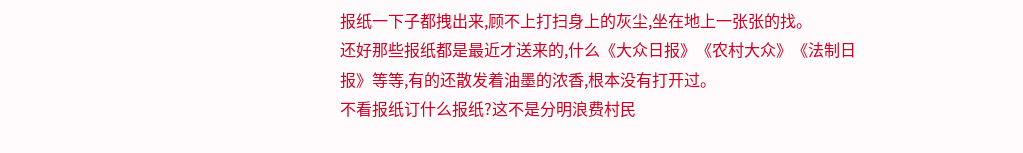报纸一下子都拽出来,顾不上打扫身上的灰尘,坐在地上一张张的找。
还好那些报纸都是最近才送来的,什么《大众日报》《农村大众》《法制日报》等等,有的还散发着油墨的浓香,根本没有打开过。
不看报纸订什么报纸?这不是分明浪费村民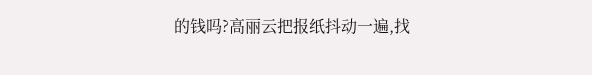的钱吗?高丽云把报纸抖动一遍,找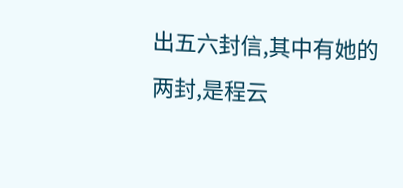出五六封信,其中有她的两封,是程云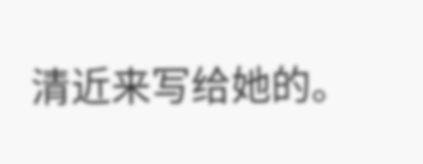清近来写给她的。